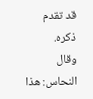قد تقدم ذكره.
وقال النحاس: هذا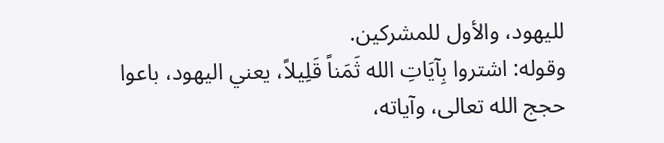لليهود، والأول للمشركين.
وقوله: اشتروا بِآيَاتِ الله ثَمَناً قَلِيلاً، يعني اليهود، باعوا حجج الله تعالى، وآياته،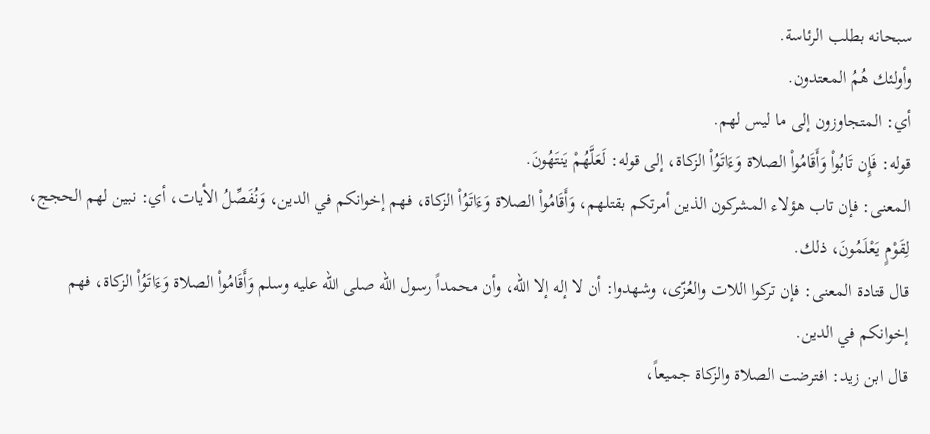سبحانه بطلب الرئاسة.
وأولئك هُمُ المعتدون.
أي: المتجاوزون إلى ما ليس لهم.
قوله: فَإِن تَابُواْ وَأَقَامُواْ الصلاة وَءَاتَوُاْ الزكاة، إلى قوله: لَعَلَّهُمْ يَنتَهُونَ.
المعنى: فإن تاب هؤلاء المشركون الذين أمرتكم بقتلهم، وَأَقَامُواْ الصلاة وَءَاتَوُاْ الزكاة، فهم إخوانكم في الدين، وَنُفَصِّلُ الأيات، أي: نبين لهم الحجج، لِقَوْمٍ يَعْلَمُونَ، ذلك.
قال قتادة المعنى: فإن تركوا اللات والعُزّى، وشهدوا: أن لا إله إلا الله، وأن محمداً رسول الله صلى الله عليه وسلم وَأَقَامُواْ الصلاة وَءَاتَوُاْ الزكاة، فهم إخوانكم في الدين.
قال ابن زيد: افترضت الصلاة والزكاة جميعاً،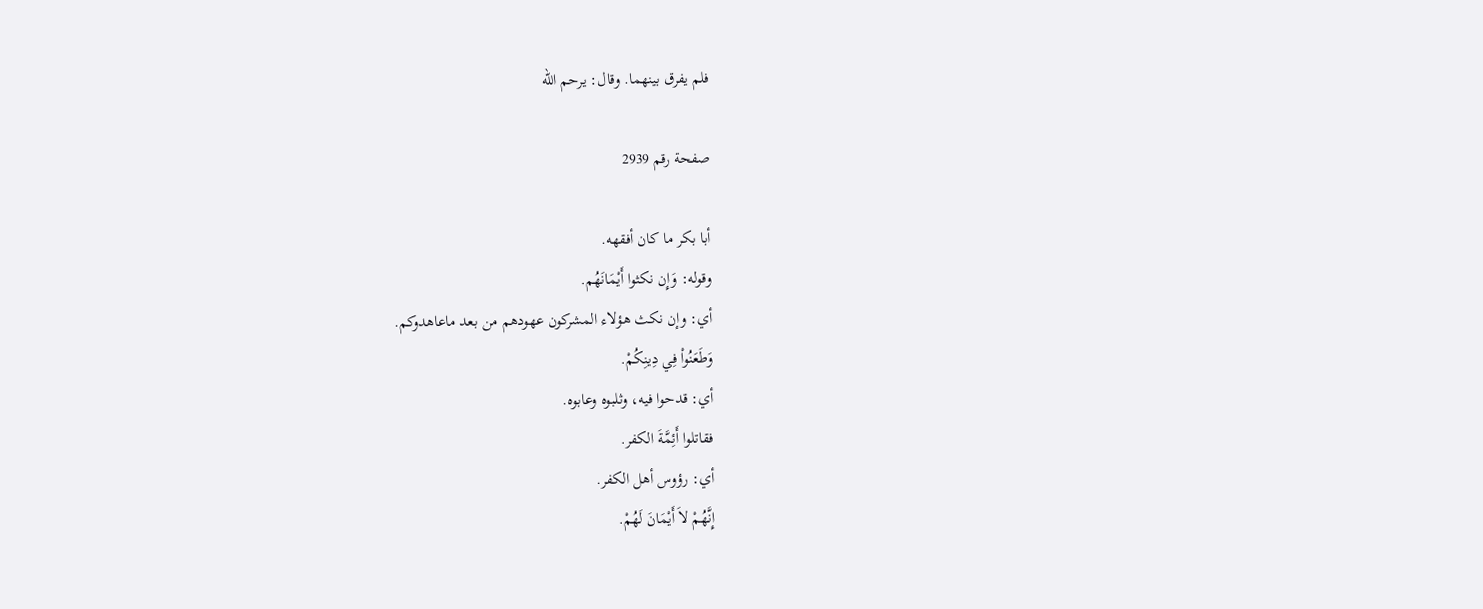فلم يفرق بينهما. وقال: يرحم الله

صفحة رقم 2939

أبا بكر ما كان أفقهه.
وقوله: وَإِن نكثوا أَيْمَانَهُم.
أي: وإن نكث هؤلاء المشركون عهودهم من بعد ماعاهدوكم.
وَطَعَنُواْ فِي دِينِكُمْ.
أي: قدحوا فيه، وثلبوه وعابوه.
فقاتلوا أَئِمَّةَ الكفر.
أي: رؤوس أهل الكفر.
إِنَّهُمْ لاَ أَيْمَانَ لَهُمْ.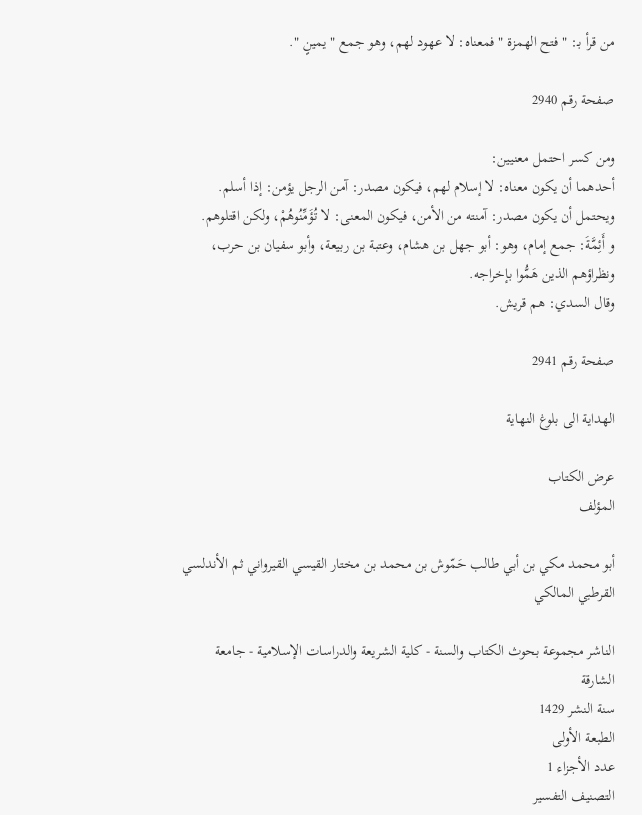من قرأ بـ: " فتح الهمزة " فمعناه: لا عهود لهم، وهو جمع " يمينٍ ".

صفحة رقم 2940

ومن كسر احتمل معنيين:
أحدهما أن يكون معناه: لا إسلام لهم، فيكون مصدر: آمن الرجل يؤمن: إذا أسلم.
ويحتمل أن يكون مصدر: آمنته من الأمن، فيكون المعنى: لا تُؤَمِّنُوهُمْ، ولكن اقتلوهم.
و أَئِمَّةَ: جمع إمام، وهو: أبو جهل بن هشام، وعتبة بن ربيعة، وأبو سفيان بن حرب، ونظراؤهم الذين هَمُّوا بإخراجه.
وقال السدي: هم قريش.

صفحة رقم 2941

الهداية الى بلوغ النهاية

عرض الكتاب
المؤلف

أبو محمد مكي بن أبي طالب حَمّوش بن محمد بن مختار القيسي القيرواني ثم الأندلسي القرطبي المالكي

الناشر مجموعة بحوث الكتاب والسنة - كلية الشريعة والدراسات الإسلامية - جامعة الشارقة
سنة النشر 1429
الطبعة الأولى
عدد الأجزاء 1
التصنيف التفسير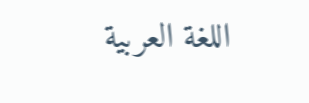اللغة العربية